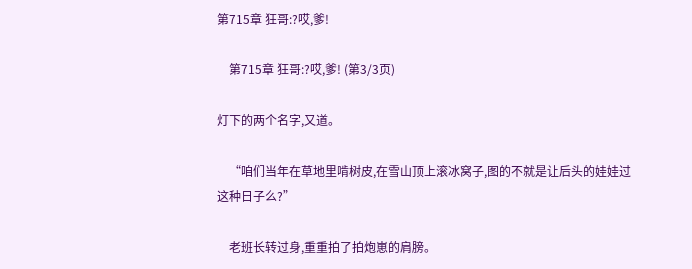第715章 狂哥:?哎,爹!

    第715章 狂哥:?哎,爹! (第3/3页)

灯下的两个名字,又道。

    “咱们当年在草地里啃树皮,在雪山顶上滚冰窝子,图的不就是让后头的娃娃过这种日子么?”

    老班长转过身,重重拍了拍炮崽的肩膀。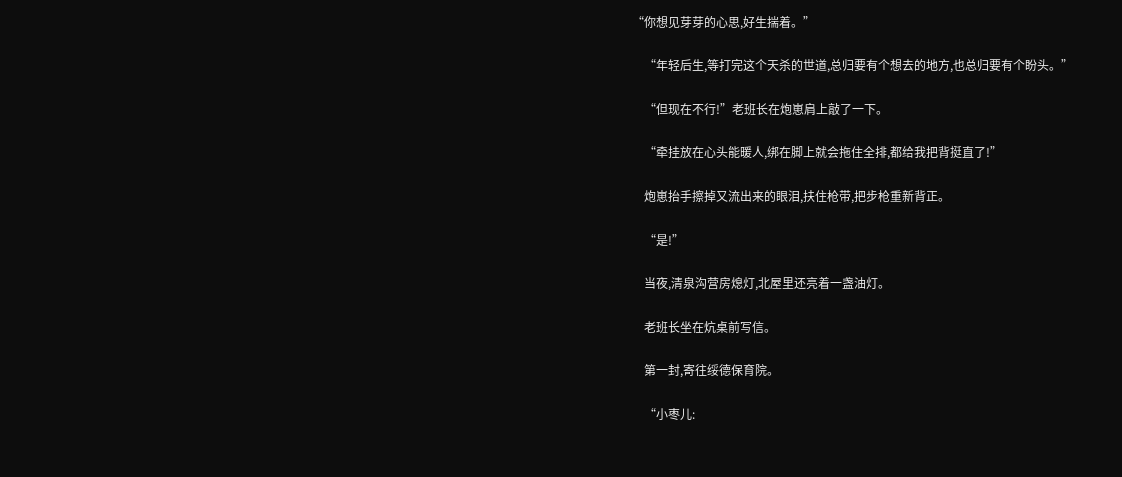“你想见芽芽的心思,好生揣着。”

    “年轻后生,等打完这个天杀的世道,总归要有个想去的地方,也总归要有个盼头。”

    “但现在不行!”老班长在炮崽肩上敲了一下。

    “牵挂放在心头能暖人,绑在脚上就会拖住全排,都给我把背挺直了!”

    炮崽抬手擦掉又流出来的眼泪,扶住枪带,把步枪重新背正。

    “是!”

    当夜,清泉沟营房熄灯,北屋里还亮着一盏油灯。

    老班长坐在炕桌前写信。

    第一封,寄往绥德保育院。

    “小枣儿: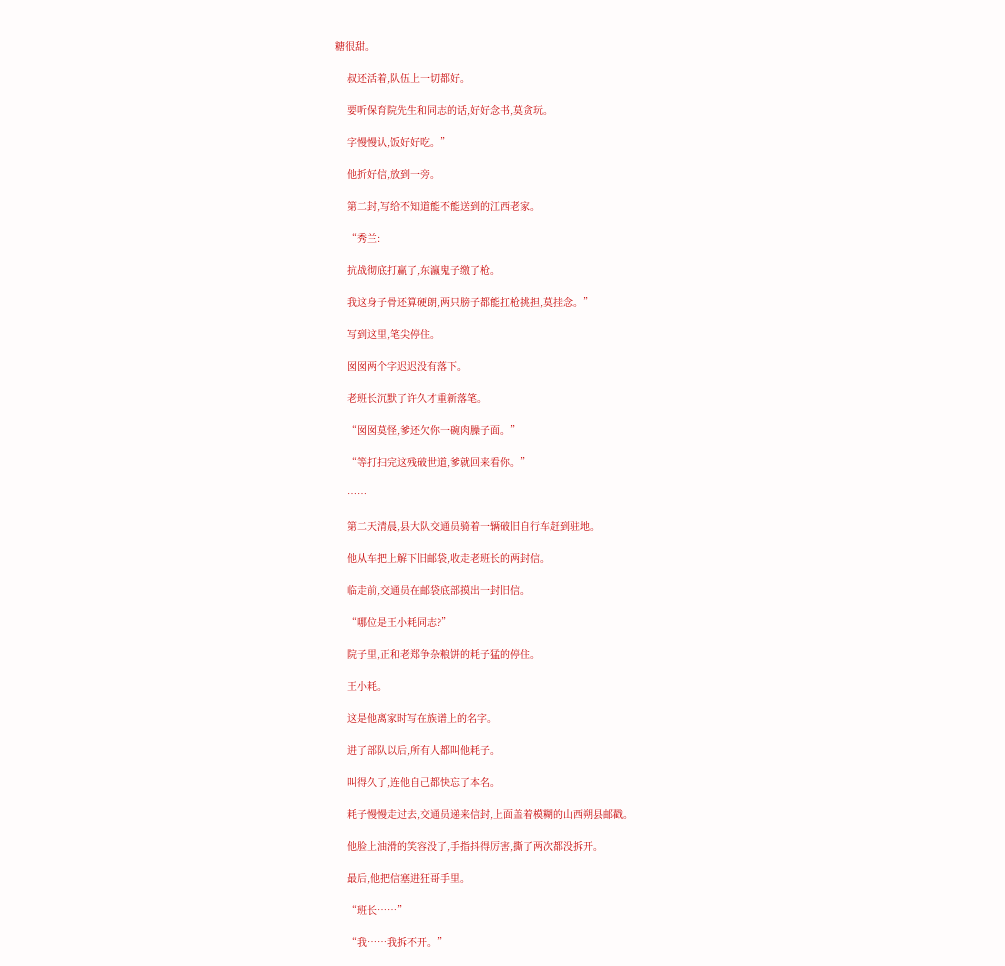糖很甜。

    叔还活着,队伍上一切都好。

    要听保育院先生和同志的话,好好念书,莫贪玩。

    字慢慢认,饭好好吃。”

    他折好信,放到一旁。

    第二封,写给不知道能不能送到的江西老家。

    “秀兰:

    抗战彻底打赢了,东瀛鬼子缴了枪。

    我这身子骨还算硬朗,两只膀子都能扛枪挑担,莫挂念。”

    写到这里,笔尖停住。

    囡囡两个字迟迟没有落下。

    老班长沉默了许久才重新落笔。

    “囡囡莫怪,爹还欠你一碗肉臊子面。”

    “等打扫完这残破世道,爹就回来看你。”

    ……

    第二天清晨,县大队交通员骑着一辆破旧自行车赶到驻地。

    他从车把上解下旧邮袋,收走老班长的两封信。

    临走前,交通员在邮袋底部摸出一封旧信。

    “哪位是王小耗同志?”

    院子里,正和老郑争杂粮饼的耗子猛的停住。

    王小耗。

    这是他离家时写在族谱上的名字。

    进了部队以后,所有人都叫他耗子。

    叫得久了,连他自己都快忘了本名。

    耗子慢慢走过去,交通员递来信封,上面盖着模糊的山西朔县邮戳。

    他脸上油滑的笑容没了,手指抖得厉害,撕了两次都没拆开。

    最后,他把信塞进狂哥手里。

    “班长……”

    “我……我拆不开。”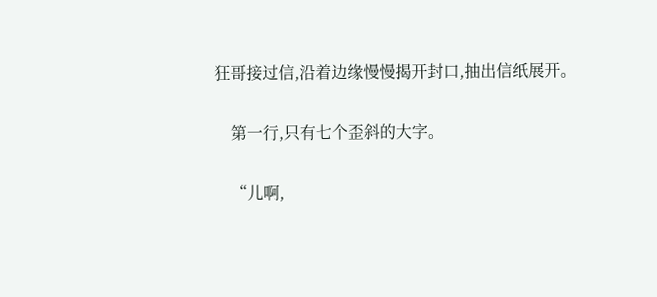狂哥接过信,沿着边缘慢慢揭开封口,抽出信纸展开。

    第一行,只有七个歪斜的大字。

    “儿啊,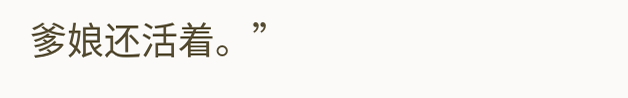爹娘还活着。”